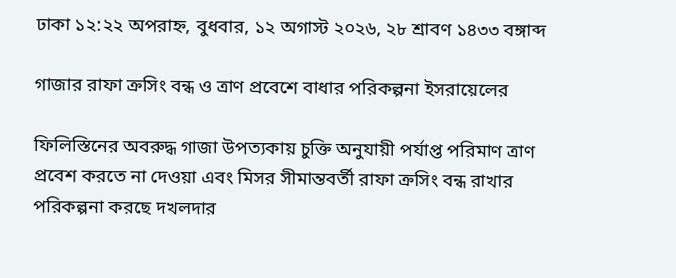ঢাকা ১২:২২ অপরাহ্ন, বুধবার, ১২ অগাস্ট ২০২৬, ২৮ শ্রাবণ ১৪৩৩ বঙ্গাব্দ

গাজার রাফা ক্রসিং বন্ধ ও ত্রাণ প্রবেশে বাধার পরিকল্পনা ইসরায়েলের

ফিলিস্তিনের অবরুদ্ধ গাজা উপত্যকায় চুক্তি অনুযায়ী পর্যাপ্ত পরিমাণ ত্রাণ প্রবেশ করতে না দেওয়া এবং মিসর সীমান্তবর্তী রাফা ক্রসিং বন্ধ রাখার পরিকল্পনা করছে দখলদার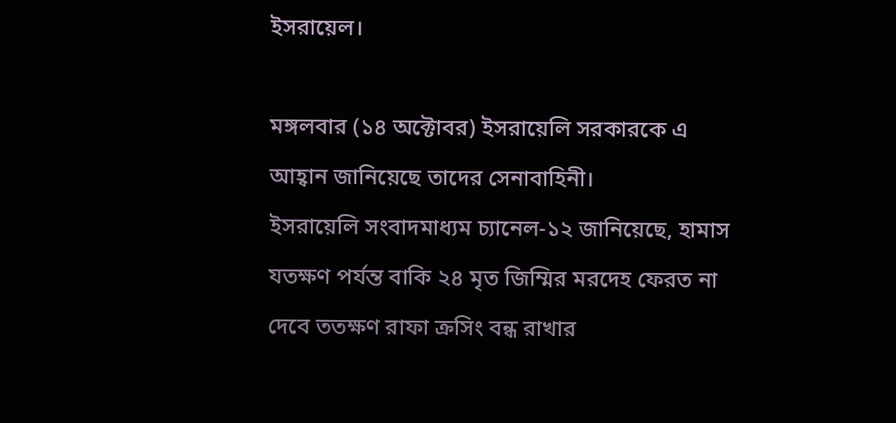ইসরায়েল।

মঙ্গলবার (১৪ অক্টোবর) ইসরায়েলি সরকারকে এ আহ্বান জানিয়েছে তাদের সেনাবাহিনী।
ইসরায়েলি সংবাদমাধ্যম চ্যানেল-১২ জানিয়েছে, হামাস যতক্ষণ পর্যন্ত বাকি ২৪ মৃত জিম্মির মরদেহ ফেরত না দেবে ততক্ষণ রাফা ক্রসিং বন্ধ রাখার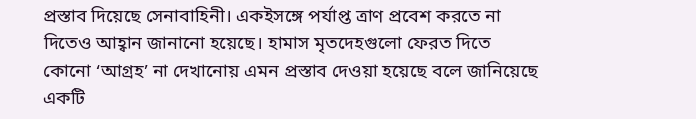প্রস্তাব দিয়েছে সেনাবাহিনী। একইসঙ্গে পর্যাপ্ত ত্রাণ প্রবেশ করতে না দিতেও আহ্বান জানানো হয়েছে। হামাস মৃতদেহগুলো ফেরত দিতে কোনো ‘আগ্রহ’ না দেখানোয় এমন প্রস্তাব দেওয়া হয়েছে বলে জানিয়েছে একটি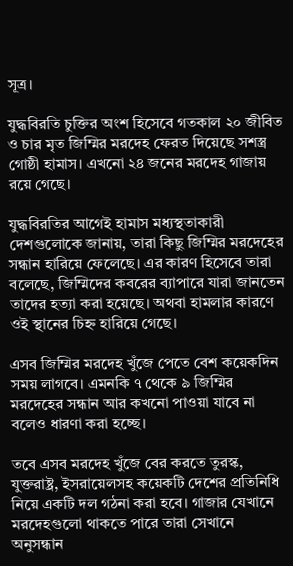সূত্র।

যুদ্ধবিরতি চুক্তির অংশ হিসেবে গতকাল ২০ জীবিত ও চার মৃত জিম্মির মরদেহ ফেরত দিয়েছে সশস্ত্র গোষ্ঠী হামাস। এখনো ২৪ জনের মরদেহ গাজায় রয়ে গেছে।

যুদ্ধবিরতির আগেই হামাস মধ্যস্থতাকারী দেশগুলোকে জানায়, তারা কিছু জিম্মির মরদেহের সন্ধান হারিয়ে ফেলেছে। এর কারণ হিসেবে তারা বলেছে, জিম্মিদের কবরের ব্যাপারে যারা জানতেন তাদের হত্যা করা হয়েছে। অথবা হামলার কারণে ওই স্থানের চিহ্ন হারিয়ে গেছে।

এসব জিম্মির মরদেহ খুঁজে পেতে বেশ কয়েকদিন সময় লাগবে। এমনকি ৭ থেকে ৯ জিম্মির মরদেহের সন্ধান আর কখনো পাওয়া যাবে না বলেও ধারণা করা হচ্ছে।

তবে এসব মরদেহ খুঁজে বের করতে তুরস্ক, যুক্তরাষ্ট্র, ইসরায়েলসহ কয়েকটি দেশের প্রতিনিধি নিয়ে একটি দল গঠনা করা হবে। গাজার যেখানে মরদেহগুলো থাকতে পারে তারা সেখানে অনুসন্ধান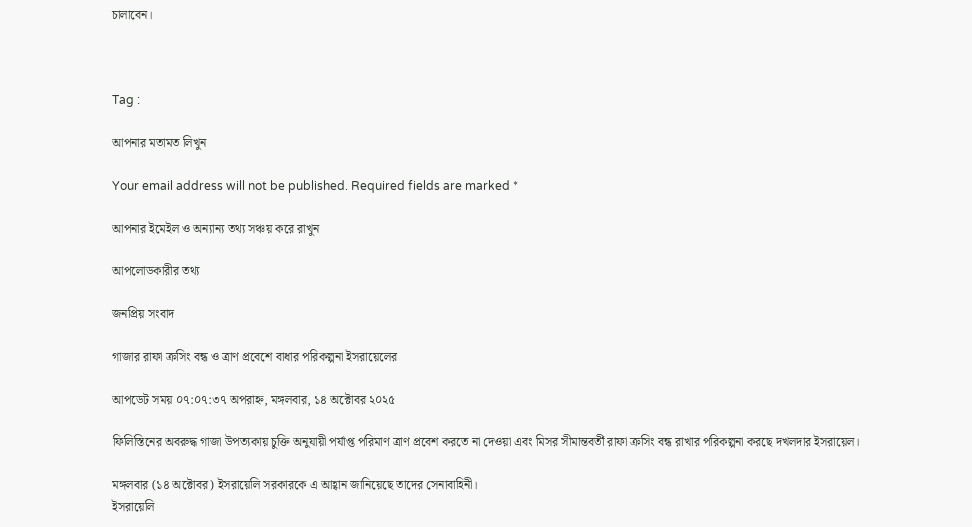চালাবেন।



Tag :

আপনার মতামত লিখুন

Your email address will not be published. Required fields are marked *

আপনার ইমেইল ও অন্যান্য তথ্য সঞ্চয় করে রাখুন

আপলোডকারীর তথ্য

জনপ্রিয় সংবাদ

গাজার রাফা ক্রসিং বন্ধ ও ত্রাণ প্রবেশে বাধার পরিকল্পনা ইসরায়েলের

আপডেট সময় ০৭:০৭:৩৭ অপরাহ্ন, মঙ্গলবার, ১৪ অক্টোবর ২০২৫

ফিলিস্তিনের অবরুদ্ধ গাজা উপত্যকায় চুক্তি অনুযায়ী পর্যাপ্ত পরিমাণ ত্রাণ প্রবেশ করতে না দেওয়া এবং মিসর সীমান্তবর্তী রাফা ক্রসিং বন্ধ রাখার পরিকল্পনা করছে দখলদার ইসরায়েল।

মঙ্গলবার (১৪ অক্টোবর) ইসরায়েলি সরকারকে এ আহ্বান জানিয়েছে তাদের সেনাবাহিনী।
ইসরায়েলি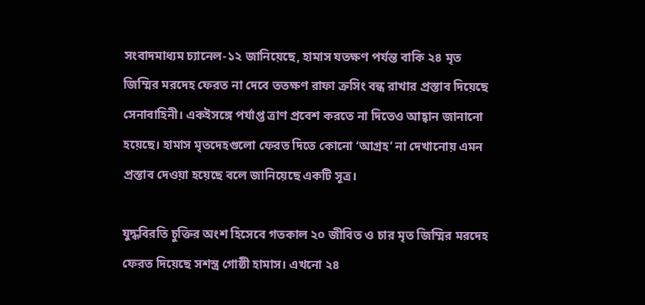সংবাদমাধ্যম চ্যানেল-১২ জানিয়েছে, হামাস যতক্ষণ পর্যন্ত বাকি ২৪ মৃত জিম্মির মরদেহ ফেরত না দেবে ততক্ষণ রাফা ক্রসিং বন্ধ রাখার প্রস্তাব দিয়েছে সেনাবাহিনী। একইসঙ্গে পর্যাপ্ত ত্রাণ প্রবেশ করতে না দিতেও আহ্বান জানানো হয়েছে। হামাস মৃতদেহগুলো ফেরত দিতে কোনো ‘আগ্রহ’ না দেখানোয় এমন প্রস্তাব দেওয়া হয়েছে বলে জানিয়েছে একটি সূত্র।

যুদ্ধবিরতি চুক্তির অংশ হিসেবে গতকাল ২০ জীবিত ও চার মৃত জিম্মির মরদেহ ফেরত দিয়েছে সশস্ত্র গোষ্ঠী হামাস। এখনো ২৪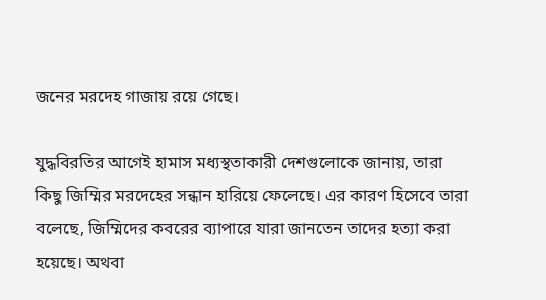জনের মরদেহ গাজায় রয়ে গেছে।

যুদ্ধবিরতির আগেই হামাস মধ্যস্থতাকারী দেশগুলোকে জানায়, তারা কিছু জিম্মির মরদেহের সন্ধান হারিয়ে ফেলেছে। এর কারণ হিসেবে তারা বলেছে, জিম্মিদের কবরের ব্যাপারে যারা জানতেন তাদের হত্যা করা হয়েছে। অথবা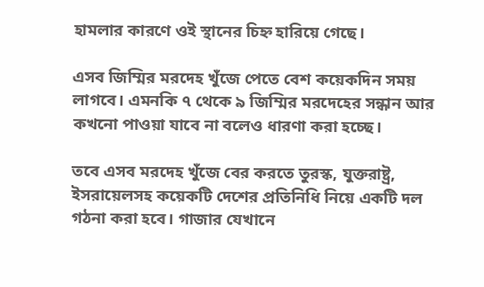হামলার কারণে ওই স্থানের চিহ্ন হারিয়ে গেছে।

এসব জিম্মির মরদেহ খুঁজে পেতে বেশ কয়েকদিন সময় লাগবে। এমনকি ৭ থেকে ৯ জিম্মির মরদেহের সন্ধান আর কখনো পাওয়া যাবে না বলেও ধারণা করা হচ্ছে।

তবে এসব মরদেহ খুঁজে বের করতে তুরস্ক, যুক্তরাষ্ট্র, ইসরায়েলসহ কয়েকটি দেশের প্রতিনিধি নিয়ে একটি দল গঠনা করা হবে। গাজার যেখানে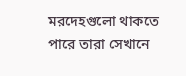মরদেহগুলো থাকতে পারে তারা সেখানে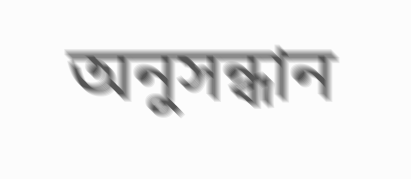অনুসন্ধান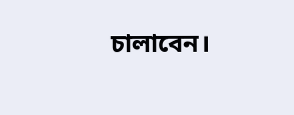চালাবেন।